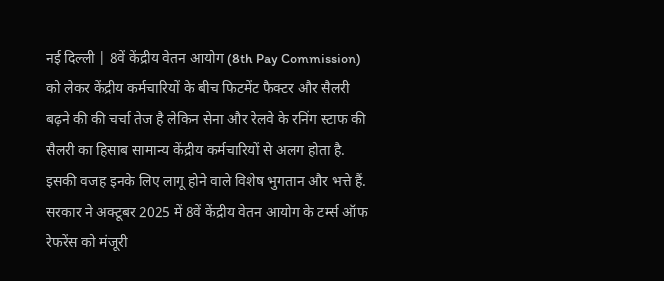नई दिल्ली | 8वें केंद्रीय वेतन आयोग (8th Pay Commission) को लेकर केंद्रीय कर्मचारियों के बीच फिटमेंट फैक्टर और सैलरी बढ़ने की की चर्चा तेज है लेकिन सेना और रेलवे के रनिंग स्टाफ की सैलरी का हिसाब सामान्य केंद्रीय कर्मचारियों से अलग होता है. इसकी वजह इनके लिए लागू होने वाले विशेष भुगतान और भत्ते हैं. सरकार ने अक्टूबर 2025 में 8वें केंद्रीय वेतन आयोग के टर्म्स ऑफ रेफरेंस को मंजूरी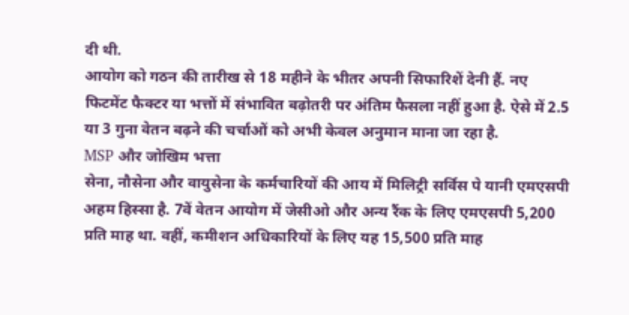दी थी.
आयोग को गठन की तारीख से 18 महीने के भीतर अपनी सिफारिशें देनी हैं. नए फिटमेंट फैक्टर या भत्तों में संभावित बढ़ोतरी पर अंतिम फैसला नहीं हुआ है. ऐसे में 2.5 या 3 गुना वेतन बढ़ने की चर्चाओं को अभी केवल अनुमान माना जा रहा है.
MSP और जोखिम भत्ता
सेना, नौसेना और वायुसेना के कर्मचारियों की आय में मिलिट्री सर्विस पे यानी एमएसपी अहम हिस्सा है. 7वें वेतन आयोग में जेसीओ और अन्य रैंक के लिए एमएसपी 5,200 प्रति माह था. वहीं, कमीशन अधिकारियों के लिए यह 15,500 प्रति माह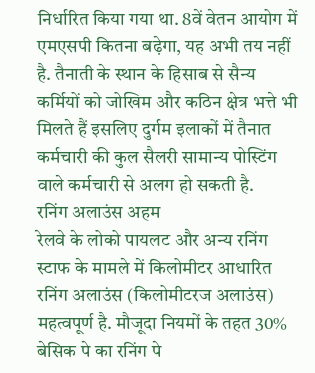निर्धारित किया गया था. 8वें वेतन आयोग में एमएसपी कितना बढ़ेगा, यह अभी तय नहीं है. तैनाती के स्थान के हिसाब से सैन्य कर्मियों को जोखिम और कठिन क्षेत्र भत्ते भी मिलते हैं इसलिए दुर्गम इलाकों में तैनात कर्मचारी की कुल सैलरी सामान्य पोस्टिंग वाले कर्मचारी से अलग हो सकती है.
रनिंग अलाउंस अहम
रेलवे के लोको पायलट और अन्य रनिंग स्टाफ के मामले में किलोमीटर आधारित रनिंग अलाउंस (किलोमीटरज अलाउंस) महत्वपूर्ण है. मौजूदा नियमों के तहत 30% बेसिक पे का रनिंग पे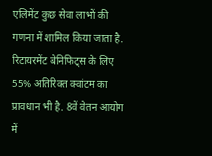एलिमेंट कुछ सेवा लाभों की गणना में शामिल किया जाता है. रिटायरमेंट बेनिफिट्स के लिए 55% अतिरिक्त क्वांटम का प्रावधान भी है. 8वें वेतन आयोग में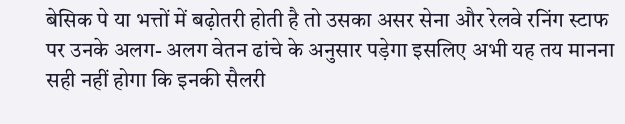बेसिक पे या भत्तों में बढ़ोतरी होती है तो उसका असर सेना और रेलवे रनिंग स्टाफ पर उनके अलग- अलग वेतन ढांचे के अनुसार पड़ेगा इसलिए अभी यह तय मानना सही नहीं होगा कि इनकी सैलरी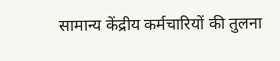सामान्य केंद्रीय कर्मचारियों की तुलना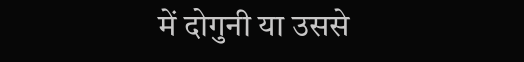में दोगुनी या उससे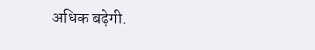अधिक बढ़ेगी.